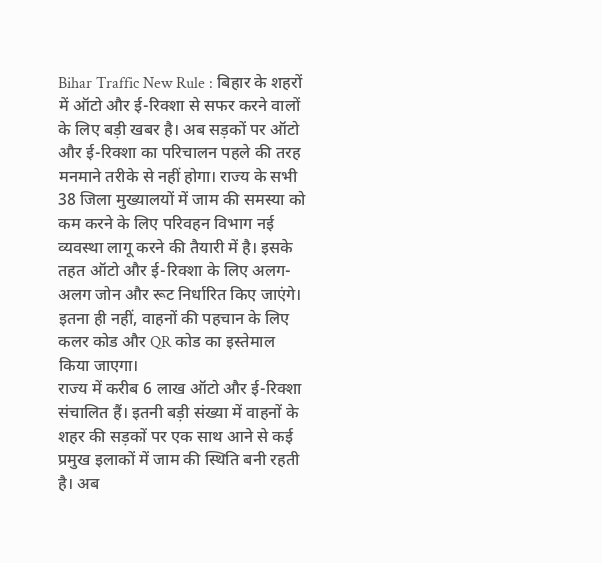Bihar Traffic New Rule : बिहार के शहरों में ऑटो और ई-रिक्शा से सफर करने वालों के लिए बड़ी खबर है। अब सड़कों पर ऑटो और ई-रिक्शा का परिचालन पहले की तरह मनमाने तरीके से नहीं होगा। राज्य के सभी 38 जिला मुख्यालयों में जाम की समस्या को कम करने के लिए परिवहन विभाग नई व्यवस्था लागू करने की तैयारी में है। इसके तहत ऑटो और ई-रिक्शा के लिए अलग-अलग जोन और रूट निर्धारित किए जाएंगे। इतना ही नहीं, वाहनों की पहचान के लिए कलर कोड और QR कोड का इस्तेमाल किया जाएगा।
राज्य में करीब 6 लाख ऑटो और ई-रिक्शा संचालित हैं। इतनी बड़ी संख्या में वाहनों के शहर की सड़कों पर एक साथ आने से कई प्रमुख इलाकों में जाम की स्थिति बनी रहती है। अब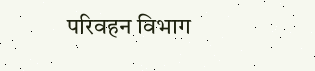परिवहन विभाग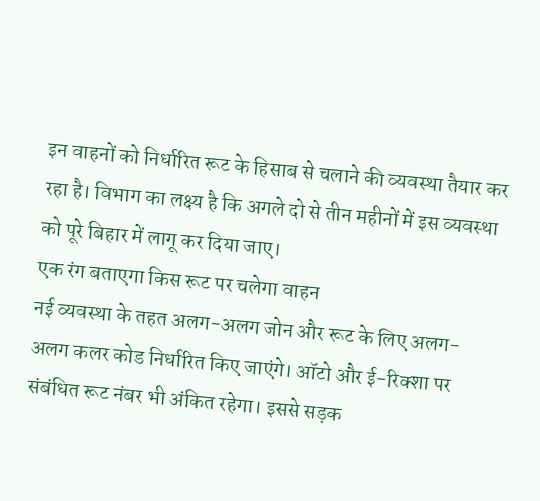इन वाहनों को निर्धारित रूट के हिसाब से चलाने की व्यवस्था तैयार कर रहा है। विभाग का लक्ष्य है कि अगले दो से तीन महीनों में इस व्यवस्था को पूरे बिहार में लागू कर दिया जाए।
एक रंग बताएगा किस रूट पर चलेगा वाहन
नई व्यवस्था के तहत अलग-अलग जोन और रूट के लिए अलग-अलग कलर कोड निर्धारित किए जाएंगे। ऑटो और ई-रिक्शा पर संबंधित रूट नंबर भी अंकित रहेगा। इससे सड़क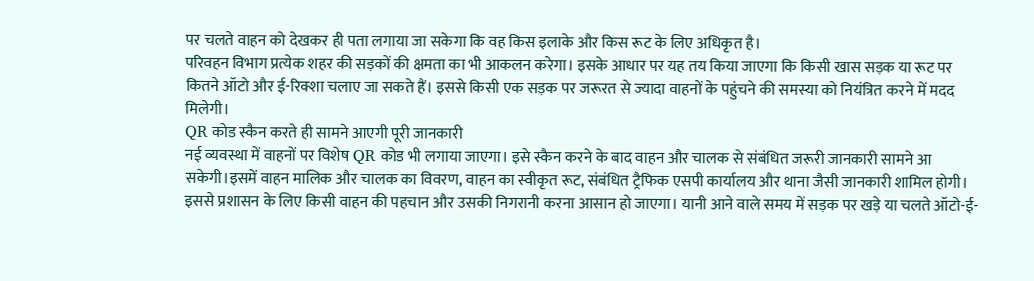पर चलते वाहन को देखकर ही पता लगाया जा सकेगा कि वह किस इलाके और किस रूट के लिए अधिकृत है।
परिवहन विभाग प्रत्येक शहर की सड़कों की क्षमता का भी आकलन करेगा। इसके आधार पर यह तय किया जाएगा कि किसी खास सड़क या रूट पर कितने ऑटो और ई-रिक्शा चलाए जा सकते हैं। इससे किसी एक सड़क पर जरूरत से ज्यादा वाहनों के पहुंचने की समस्या को नियंत्रित करने में मदद मिलेगी।
QR कोड स्कैन करते ही सामने आएगी पूरी जानकारी
नई व्यवस्था में वाहनों पर विशेष QR कोड भी लगाया जाएगा। इसे स्कैन करने के बाद वाहन और चालक से संबंधित जरूरी जानकारी सामने आ सकेगी।इसमें वाहन मालिक और चालक का विवरण, वाहन का स्वीकृत रूट, संबंधित ट्रैफिक एसपी कार्यालय और थाना जैसी जानकारी शामिल होगी। इससे प्रशासन के लिए किसी वाहन की पहचान और उसकी निगरानी करना आसान हो जाएगा। यानी आने वाले समय में सड़क पर खड़े या चलते ऑटो-ई-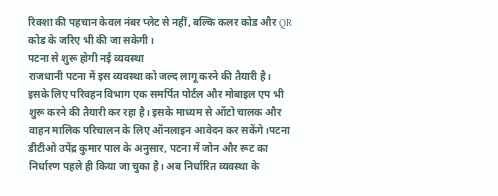रिक्शा की पहचान केवल नंबर प्लेट से नहीं, बल्कि कलर कोड और QR कोड के जरिए भी की जा सकेगी।
पटना से शुरू होगी नई व्यवस्था
राजधानी पटना में इस व्यवस्था को जल्द लागू करने की तैयारी है। इसके लिए परिवहन विभाग एक समर्पित पोर्टल और मोबाइल एप भी शुरू करने की तैयारी कर रहा है। इसके माध्यम से ऑटो चालक और वाहन मालिक परिचालन के लिए ऑनलाइन आवेदन कर सकेंगे।पटना डीटीओ उपेंद्र कुमार पाल के अनुसार, पटना में जोन और रूट का निर्धारण पहले ही किया जा चुका है। अब निर्धारित व्यवस्था के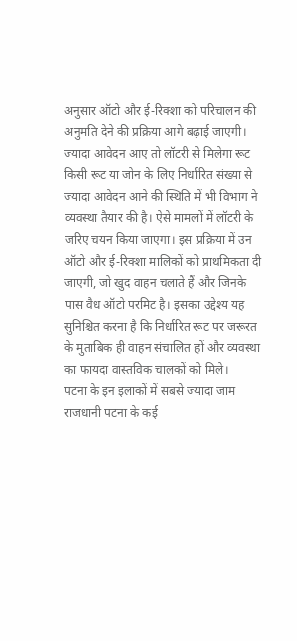अनुसार ऑटो और ई-रिक्शा को परिचालन की अनुमति देने की प्रक्रिया आगे बढ़ाई जाएगी।
ज्यादा आवेदन आए तो लॉटरी से मिलेगा रूट
किसी रूट या जोन के लिए निर्धारित संख्या से ज्यादा आवेदन आने की स्थिति में भी विभाग ने व्यवस्था तैयार की है। ऐसे मामलों में लॉटरी के जरिए चयन किया जाएगा। इस प्रक्रिया में उन ऑटो और ई-रिक्शा मालिकों को प्राथमिकता दी जाएगी, जो खुद वाहन चलाते हैं और जिनके पास वैध ऑटो परमिट है। इसका उद्देश्य यह सुनिश्चित करना है कि निर्धारित रूट पर जरूरत के मुताबिक ही वाहन संचालित हों और व्यवस्था का फायदा वास्तविक चालकों को मिले।
पटना के इन इलाकों में सबसे ज्यादा जाम
राजधानी पटना के कई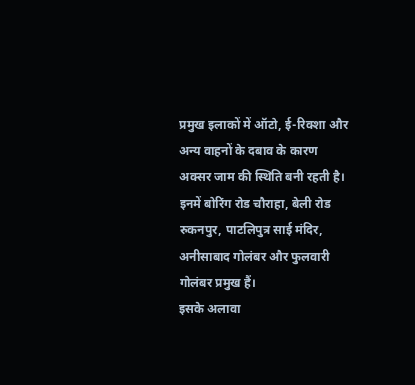प्रमुख इलाकों में ऑटो, ई-रिक्शा और अन्य वाहनों के दबाव के कारण अक्सर जाम की स्थिति बनी रहती है। इनमें बोरिंग रोड चौराहा, बेली रोड रुकनपुर, पाटलिपुत्र साई मंदिर, अनीसाबाद गोलंबर और फुलवारी गोलंबर प्रमुख हैं।
इसके अलावा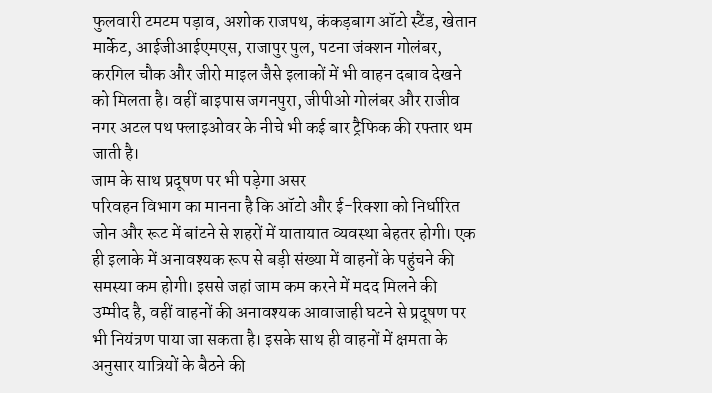फुलवारी टमटम पड़ाव, अशोक राजपथ, कंकड़बाग ऑटो स्टैंड, खेतान मार्केट, आईजीआईएमएस, राजापुर पुल, पटना जंक्शन गोलंबर, करगिल चौक और जीरो माइल जैसे इलाकों में भी वाहन दबाव देखने को मिलता है। वहीं बाइपास जगनपुरा, जीपीओ गोलंबर और राजीव नगर अटल पथ फ्लाइओवर के नीचे भी कई बार ट्रैफिक की रफ्तार थम जाती है।
जाम के साथ प्रदूषण पर भी पड़ेगा असर
परिवहन विभाग का मानना है कि ऑटो और ई-रिक्शा को निर्धारित जोन और रूट में बांटने से शहरों में यातायात व्यवस्था बेहतर होगी। एक ही इलाके में अनावश्यक रूप से बड़ी संख्या में वाहनों के पहुंचने की समस्या कम होगी। इससे जहां जाम कम करने में मदद मिलने की उम्मीद है, वहीं वाहनों की अनावश्यक आवाजाही घटने से प्रदूषण पर भी नियंत्रण पाया जा सकता है। इसके साथ ही वाहनों में क्षमता के अनुसार यात्रियों के बैठने की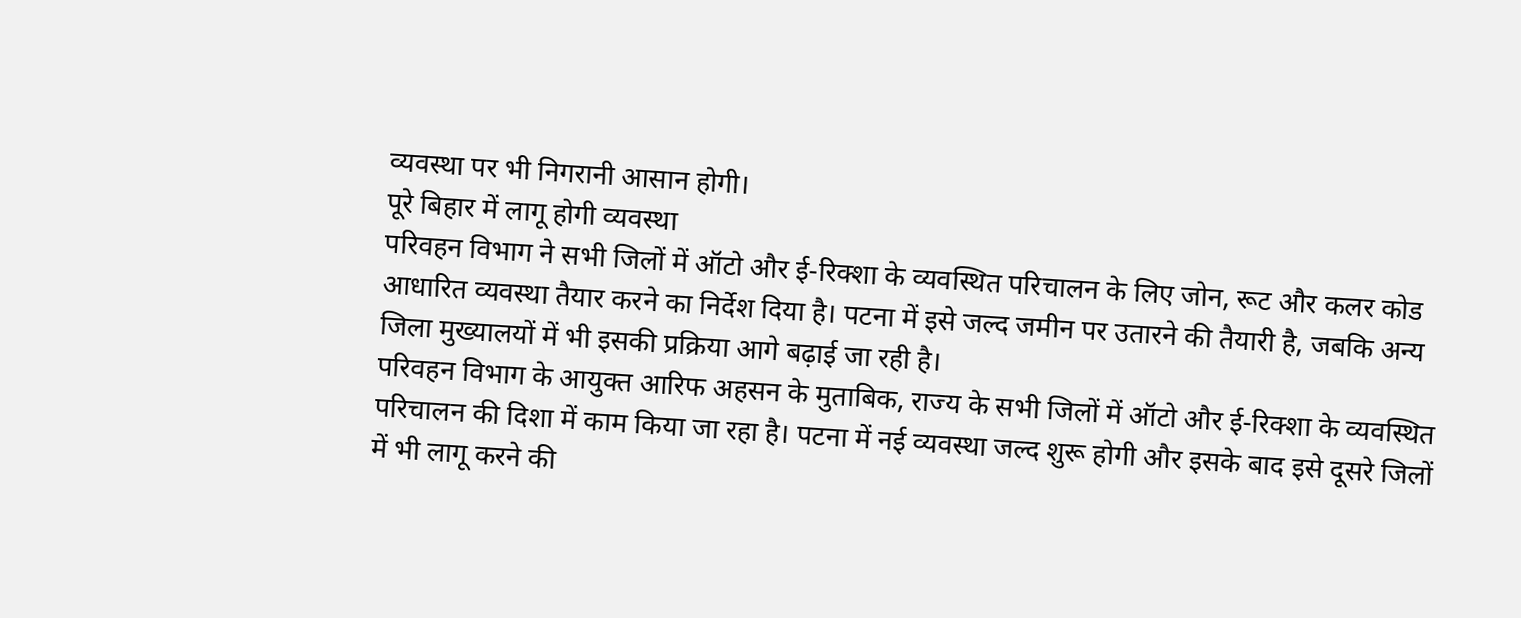व्यवस्था पर भी निगरानी आसान होगी।
पूरे बिहार में लागू होगी व्यवस्था
परिवहन विभाग ने सभी जिलों में ऑटो और ई-रिक्शा के व्यवस्थित परिचालन के लिए जोन, रूट और कलर कोड आधारित व्यवस्था तैयार करने का निर्देश दिया है। पटना में इसे जल्द जमीन पर उतारने की तैयारी है, जबकि अन्य जिला मुख्यालयों में भी इसकी प्रक्रिया आगे बढ़ाई जा रही है।
परिवहन विभाग के आयुक्त आरिफ अहसन के मुताबिक, राज्य के सभी जिलों में ऑटो और ई-रिक्शा के व्यवस्थित परिचालन की दिशा में काम किया जा रहा है। पटना में नई व्यवस्था जल्द शुरू होगी और इसके बाद इसे दूसरे जिलों में भी लागू करने की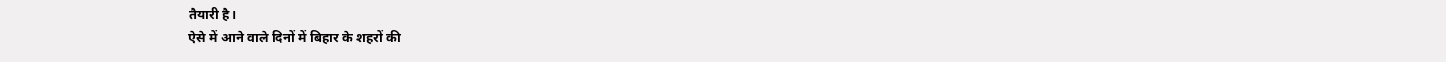तैयारी है।
ऐसे में आने वाले दिनों में बिहार के शहरों की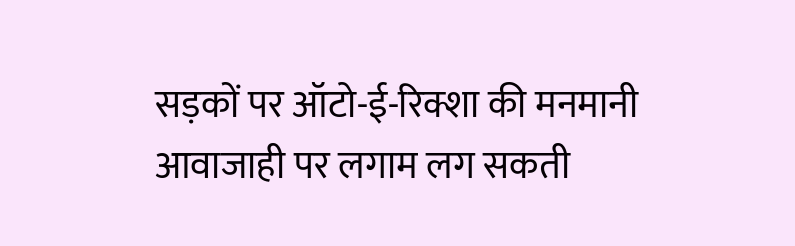सड़कों पर ऑटो-ई-रिक्शा की मनमानी आवाजाही पर लगाम लग सकती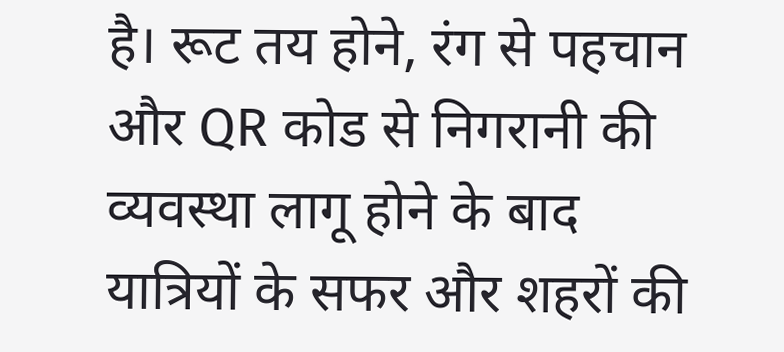है। रूट तय होने, रंग से पहचान और QR कोड से निगरानी की व्यवस्था लागू होने के बाद यात्रियों के सफर और शहरों की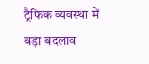ट्रैफिक व्यवस्था में बड़ा बदलाव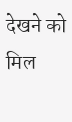देखने को मिल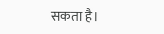सकता है।